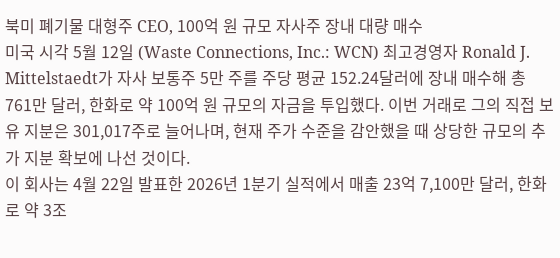북미 폐기물 대형주 CEO, 100억 원 규모 자사주 장내 대량 매수
미국 시각 5월 12일 (Waste Connections, Inc.: WCN) 최고경영자 Ronald J. Mittelstaedt가 자사 보통주 5만 주를 주당 평균 152.24달러에 장내 매수해 총 761만 달러, 한화로 약 100억 원 규모의 자금을 투입했다. 이번 거래로 그의 직접 보유 지분은 301,017주로 늘어나며, 현재 주가 수준을 감안했을 때 상당한 규모의 추가 지분 확보에 나선 것이다.
이 회사는 4월 22일 발표한 2026년 1분기 실적에서 매출 23억 7,100만 달러, 한화로 약 3조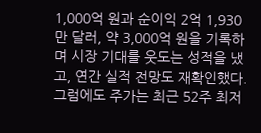1,000억 원과 순이익 2억 1,930만 달러, 약 3,000억 원을 기록하며 시장 기대를 웃도는 성적을 냈고, 연간 실적 전망도 재확인했다. 그럼에도 주가는 최근 52주 최저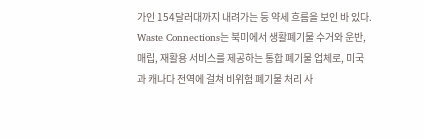가인 154달러대까지 내려가는 등 약세 흐름을 보인 바 있다.
Waste Connections는 북미에서 생활폐기물 수거와 운반, 매립, 재활용 서비스를 제공하는 통합 폐기물 업체로, 미국과 캐나다 전역에 걸쳐 비위험 폐기물 처리 사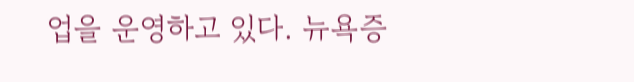업을 운영하고 있다. 뉴욕증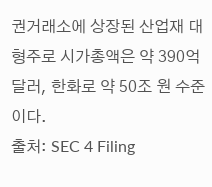권거래소에 상장된 산업재 대형주로 시가총액은 약 390억 달러, 한화로 약 50조 원 수준이다.
출처: SEC 4 Filing